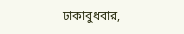ঢাকাবুধবার,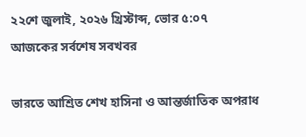২২শে জুলাই, ২০২৬ খ্রিস্টাব্দ, ভোর ৫:০৭
আজকের সর্বশেষ সবখবর

ভারতে আশ্রিত শেখ হাসিনা ও আন্তর্জাতিক অপরাধ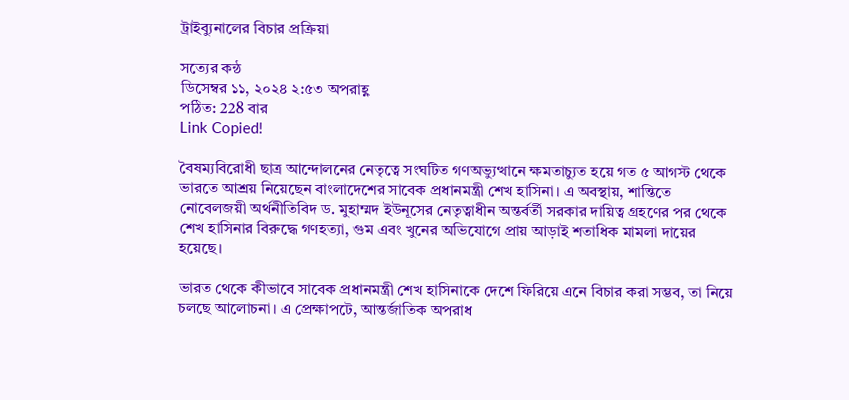ট্রাইব্যুনালের বিচার প্রক্রিয়া

সত্যের কন্ঠ
ডিসেম্বর ১১, ২০২৪ ২:৫৩ অপরাহ্ণ
পঠিত: 228 বার
Link Copied!

বৈষম্যবিরোধী ছাত্র আন্দোলনের নেতৃত্বে সংঘটিত গণঅভ্যুত্থানে ক্ষমতাচ্যুত হয়ে গত ৫ আগস্ট থেকে ভারতে আশ্রয় নিয়েছেন বাংলাদেশের সাবেক প্রধানমন্ত্রী শেখ হাসিনা। এ অবস্থায়, শান্তিতে নোবেলজয়ী অর্থনীতিবিদ ড. মুহাম্মদ ইউনূসের নেতৃত্বাধীন অন্তর্বর্তী সরকার দায়িত্ব গ্রহণের পর থেকে শেখ হাসিনার বিরুদ্ধে গণহত্যা, গুম এবং খুনের অভিযোগে প্রায় আড়াই শতাধিক মামলা দায়ের হয়েছে।

ভারত থেকে কীভাবে সাবেক প্রধানমন্ত্রী শেখ হাসিনাকে দেশে ফিরিয়ে এনে বিচার করা সম্ভব, তা নিয়ে চলছে আলোচনা। এ প্রেক্ষাপটে, আন্তর্জাতিক অপরাধ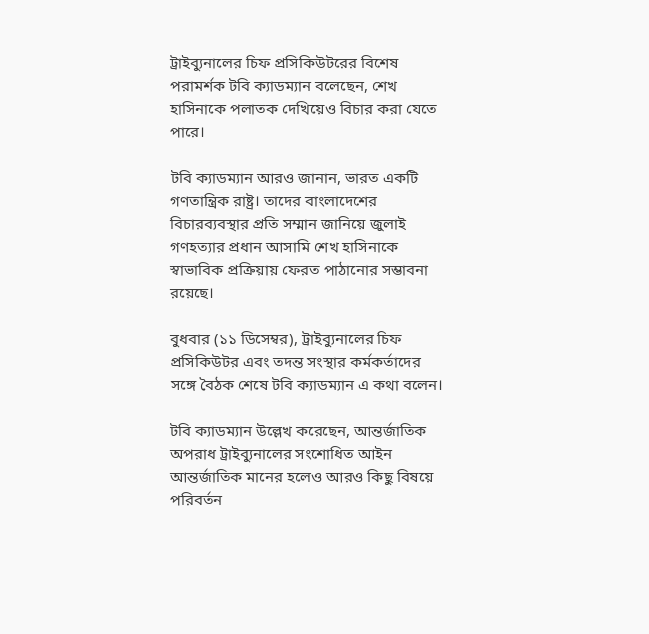ট্রাইব্যুনালের চিফ প্রসিকিউটরের বিশেষ পরামর্শক টবি ক্যাডম্যান বলেছেন, শেখ হাসিনাকে পলাতক দেখিয়েও বিচার করা যেতে পারে।

টবি ক্যাডম্যান আরও জানান, ভারত একটি গণতান্ত্রিক রাষ্ট্র। তাদের বাংলাদেশের বিচারব্যবস্থার প্রতি সম্মান জানিয়ে জুলাই গণহত্যার প্রধান আসামি শেখ হাসিনাকে স্বাভাবিক প্রক্রিয়ায় ফেরত পাঠানোর সম্ভাবনা রয়েছে।

বুধবার (১১ ডিসেম্বর), ট্রাইব্যুনালের চিফ প্রসিকিউটর এবং তদন্ত সংস্থার কর্মকর্তাদের সঙ্গে বৈঠক শেষে টবি ক্যাডম্যান এ কথা বলেন।

টবি ক্যাডম্যান উল্লেখ করেছেন, আন্তর্জাতিক অপরাধ ট্রাইব্যুনালের সংশোধিত আইন আন্তর্জাতিক মানের হলেও আরও কিছু বিষয়ে পরিবর্তন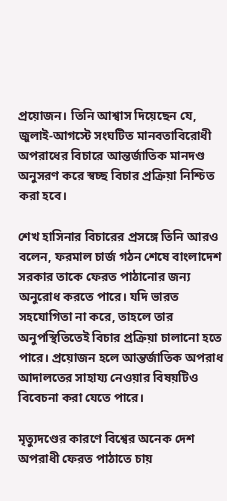প্রয়োজন। তিনি আশ্বাস দিয়েছেন যে, জুলাই-আগস্টে সংঘটিত মানবতাবিরোধী অপরাধের বিচারে আন্তর্জাতিক মানদণ্ড অনুসরণ করে স্বচ্ছ বিচার প্রক্রিয়া নিশ্চিত করা হবে।

শেখ হাসিনার বিচারের প্রসঙ্গে তিনি আরও বলেন, ফরমাল চার্জ গঠন শেষে বাংলাদেশ সরকার তাকে ফেরত পাঠানোর জন্য অনুরোধ করতে পারে। যদি ভারত সহযোগিতা না করে, তাহলে তার অনুপস্থিতিতেই বিচার প্রক্রিয়া চালানো হতে পারে। প্রয়োজন হলে আন্তর্জাতিক অপরাধ আদালতের সাহায্য নেওয়ার বিষয়টিও বিবেচনা করা যেতে পারে।

মৃত্যুদণ্ডের কারণে বিশ্বের অনেক দেশ অপরাধী ফেরত পাঠাতে চায়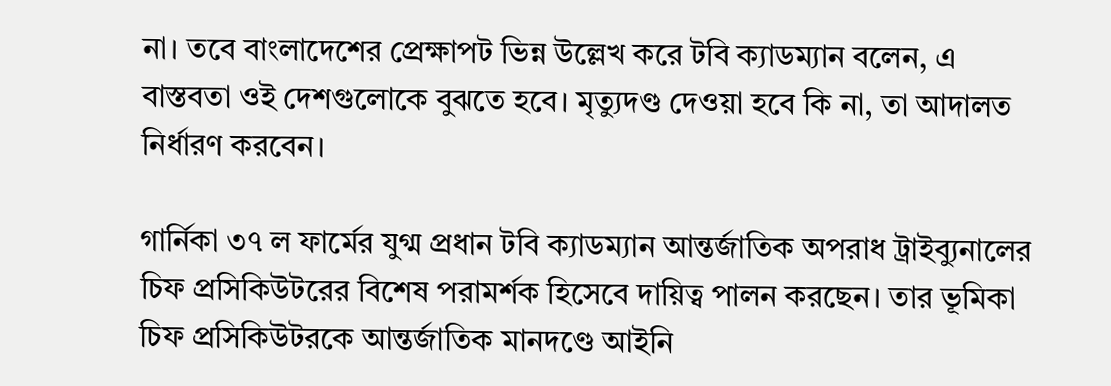না। তবে বাংলাদেশের প্রেক্ষাপট ভিন্ন উল্লেখ করে টবি ক্যাডম্যান বলেন, এ বাস্তবতা ওই দেশগুলোকে বুঝতে হবে। মৃত্যুদণ্ড দেওয়া হবে কি না, তা আদালত নির্ধারণ করবেন।

গার্নিকা ৩৭ ল ফার্মের যুগ্ম প্রধান টবি ক্যাডম্যান আন্তর্জাতিক অপরাধ ট্রাইব্যুনালের চিফ প্রসিকিউটরের বিশেষ পরামর্শক হিসেবে দায়িত্ব পালন করছেন। তার ভূমিকা চিফ প্রসিকিউটরকে আন্তর্জাতিক মানদণ্ডে আইনি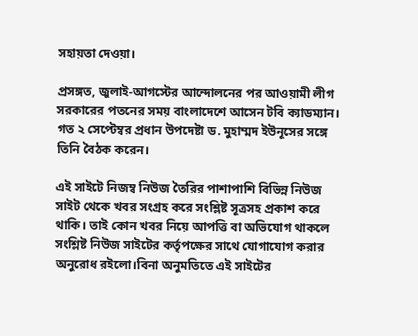সহায়তা দেওয়া।

প্রসঙ্গত, জুলাই-আগস্টের আন্দোলনের পর আওয়ামী লীগ সরকারের পতনের সময় বাংলাদেশে আসেন টবি ক্যাডম্যান। গত ২ সেপ্টেম্বর প্রধান উপদেষ্টা ড. মুহাম্মদ ইউনূসের সঙ্গে তিনি বৈঠক করেন।

এই সাইটে নিজম্ব নিউজ তৈরির পাশাপাশি বিভিন্ন নিউজ সাইট থেকে খবর সংগ্রহ করে সংশ্লিষ্ট সূত্রসহ প্রকাশ করে থাকি। তাই কোন খবর নিয়ে আপত্তি বা অভিযোগ থাকলে সংশ্লিষ্ট নিউজ সাইটের কর্তৃপক্ষের সাথে যোগাযোগ করার অনুরোধ রইলো।বিনা অনুমতিতে এই সাইটের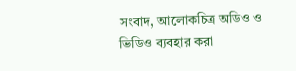সংবাদ, আলোকচিত্র অডিও ও ভিডিও ব্যবহার করা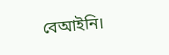বেআইনি।